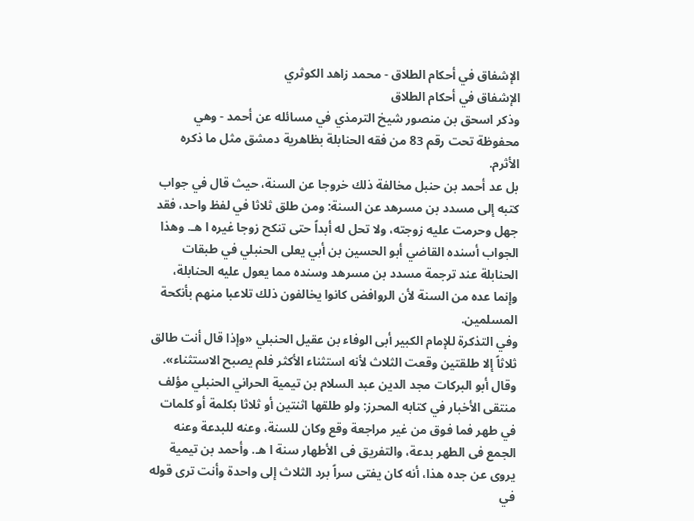الإشفاق في أحكام الطلاق - محمد زاهد الكوثري
الإشفاق في أحكام الطلاق
وذكر اسحق بن منصور شيخ الترمذي في مسائله عن أحمد - وهي محفوظة تحت رقم 83 من فقه الحنابلة بظاهرية دمشق مثل ما ذكره الأثرم.
بل عد أحمد بن حنبل مخالفة ذلك خروجا عن السنة، حيث قال في جواب كتبه إلى مسدد بن مسرهد عن السنة: ومن طلق ثلاثا في لفظ واحد، فقد جهل وحرمت عليه زوجته، ولا تحل له أبداً حتى تنكح زوجا غيره ا هـ. وهذا الجواب أسنده القاضي أبو الحسين بن أبي يعلى الحنبلي في طبقات الحنابلة عند ترجمة مسدد بن مسرهد وسنده مما يعول عليه الحنابلة، وإنما عده من السنة لأن الروافض كانوا يخالفون ذلك تلاعبا منهم بأنكحة المسلمين.
وفي التذكرة للإمام الكبير أبى الوفاء بن عقيل الحنبلي «وإذا قال أنت طالق ثلاثاً إلا طلقتين وقعت الثلاث لأنه استثناء الأكثر فلم يصبح الاستثناء».
وقال أبو البركات مجد الدين عبد السلام بن تيمية الحراني الحنبلي مؤلف منتقى الأخبار في كتابه المحرز: ولو طلقها اثنتين أو ثلاثا بكلمة أو كلمات في طهر فما فوق من غير مراجعة وقع وكان للسنة، وعنه للبدعة وعنه الجمع فى الطهر بدعة، والتفريق فى الأطهار سنة ا هـ. وأحمد بن تيمية يروى عن جده هذا، أنه كان يفتى سراً برد الثلاث إلى واحدة وأنت ترى قوله في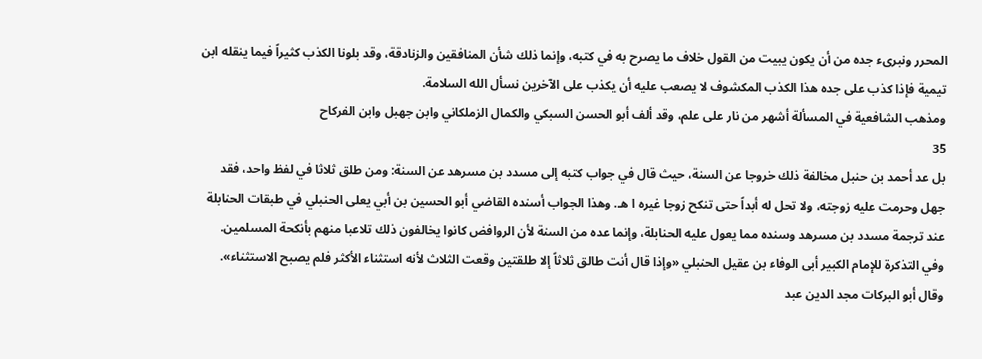المحرر ونبرىء جده من أن يكون يبيت من القول خلاف ما يصرح به في كتبه، وإنما ذلك شأن المنافقين والزنادقة، وقد بلونا الكذب كثيراً فيما ينقله ابن تيمية فإذا كذب على جده هذا الكذب المكشوف لا يصعب عليه أن يكذب على الآخرين نسأل الله السلامة.
ومذهب الشافعية في المسألة أشهر من نار على علم، وقد ألف أبو الحسن السبكي والكمال الزملكاني وابن جهبل وابن الفركاح
35
بل عد أحمد بن حنبل مخالفة ذلك خروجا عن السنة، حيث قال في جواب كتبه إلى مسدد بن مسرهد عن السنة: ومن طلق ثلاثا في لفظ واحد، فقد جهل وحرمت عليه زوجته، ولا تحل له أبداً حتى تنكح زوجا غيره ا هـ. وهذا الجواب أسنده القاضي أبو الحسين بن أبي يعلى الحنبلي في طبقات الحنابلة عند ترجمة مسدد بن مسرهد وسنده مما يعول عليه الحنابلة، وإنما عده من السنة لأن الروافض كانوا يخالفون ذلك تلاعبا منهم بأنكحة المسلمين.
وفي التذكرة للإمام الكبير أبى الوفاء بن عقيل الحنبلي «وإذا قال أنت طالق ثلاثاً إلا طلقتين وقعت الثلاث لأنه استثناء الأكثر فلم يصبح الاستثناء».
وقال أبو البركات مجد الدين عبد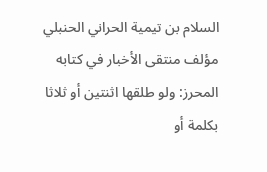السلام بن تيمية الحراني الحنبلي مؤلف منتقى الأخبار في كتابه المحرز: ولو طلقها اثنتين أو ثلاثا بكلمة أو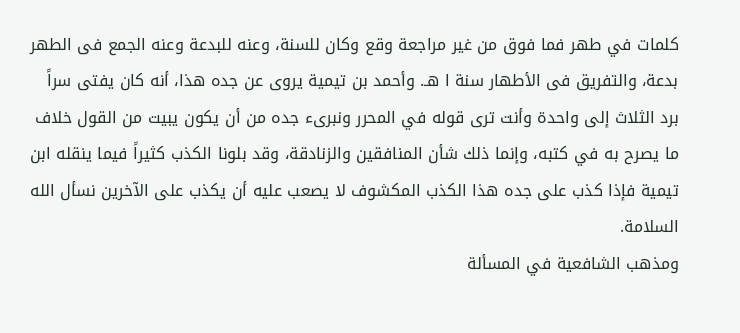كلمات في طهر فما فوق من غير مراجعة وقع وكان للسنة، وعنه للبدعة وعنه الجمع فى الطهر بدعة، والتفريق فى الأطهار سنة ا هـ. وأحمد بن تيمية يروى عن جده هذا، أنه كان يفتى سراً برد الثلاث إلى واحدة وأنت ترى قوله في المحرر ونبرىء جده من أن يكون يبيت من القول خلاف ما يصرح به في كتبه، وإنما ذلك شأن المنافقين والزنادقة، وقد بلونا الكذب كثيراً فيما ينقله ابن تيمية فإذا كذب على جده هذا الكذب المكشوف لا يصعب عليه أن يكذب على الآخرين نسأل الله السلامة.
ومذهب الشافعية في المسألة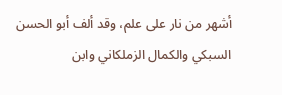أشهر من نار على علم، وقد ألف أبو الحسن السبكي والكمال الزملكاني وابن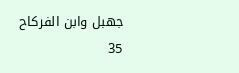جهبل وابن الفركاح
35